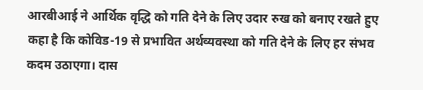आरबीआई ने आर्थिक वृद्धि को गति देने के लिए उदार रुख को बनाए रखते हुए कहा है कि कोविड-19 से प्रभावित अर्थव्यवस्था को गति देने के लिए हर संभव कदम उठाएगा। दास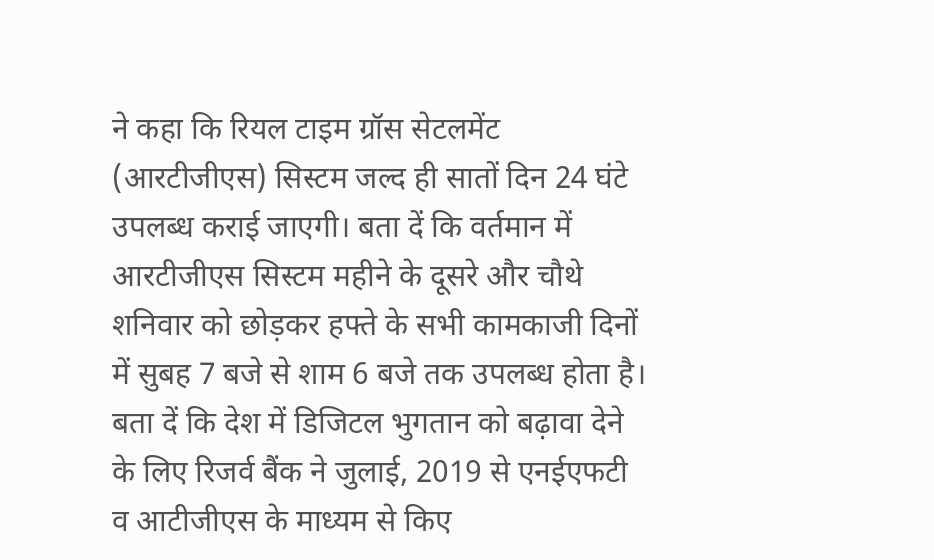ने कहा कि रियल टाइम ग्रॉस सेटलमेंट (आरटीजीएस) सिस्टम जल्द ही सातों दिन 24 घंटे उपलब्ध कराई जाएगी। बता दें कि वर्तमान में आरटीजीएस सिस्टम महीने के दूसरे और चौथे शनिवार को छोड़कर हफ्ते के सभी कामकाजी दिनों में सुबह 7 बजे से शाम 6 बजे तक उपलब्ध होता है।
बता दें कि देश में डिजिटल भुगतान को बढ़ावा देने के लिए रिजर्व बैंक ने जुलाई, 2019 से एनईएफटी व आटीजीएस के माध्यम से किए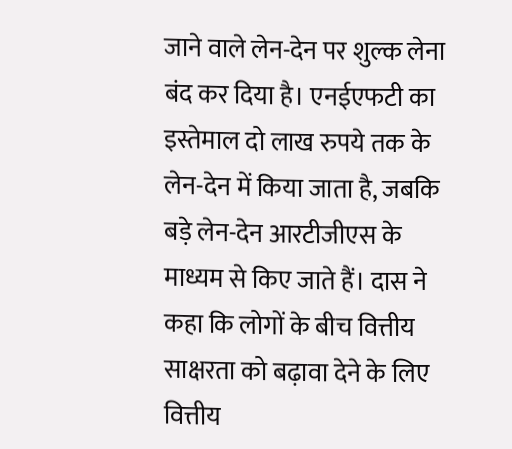जाने वाले लेन-देन पर शुल्क लेना बंद कर दिया है। एनईएफटी का इस्तेमाल दो लाख रुपये तक के लेन-देन में किया जाता है, जबकि बड़े लेन-देन आरटीजीएस के माध्यम से किए जाते हैं। दास ने कहा कि लोगों के बीच वित्तीय साक्षरता को बढ़ावा देने के लिए वित्तीय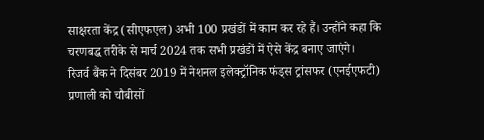साक्षरता केंद्र (सीएफएल) अभी 100 प्रखंडों में काम कर रहे हैं। उन्होंने कहा कि चरणबद्ध तरीके से मार्च 2024 तक सभी प्रखंडों में ऐसे केंद्र बनाए जाएंगे।
रिजर्व बैंक ने दिसंबर 2019 में नेशनल इलेक्ट्रॉनिक फंड्स ट्रांसफर (एनईएफटी) प्रणाली को चौबीसों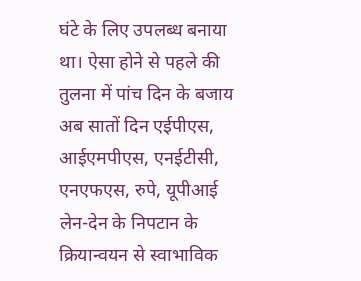घंटे के लिए उपलब्ध बनाया था। ऐसा होने से पहले की तुलना में पांच दिन के बजाय अब सातों दिन एईपीएस, आईएमपीएस, एनईटीसी, एनएफएस, रुपे, यूपीआई लेन-देन के निपटान के क्रियान्वयन से स्वाभाविक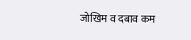जोखिम व दबाव कम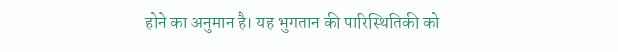होने का अनुमान है। यह भुगतान की पारिस्थितिकी को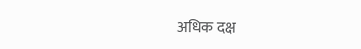अधिक दक्ष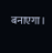बनाएगा।